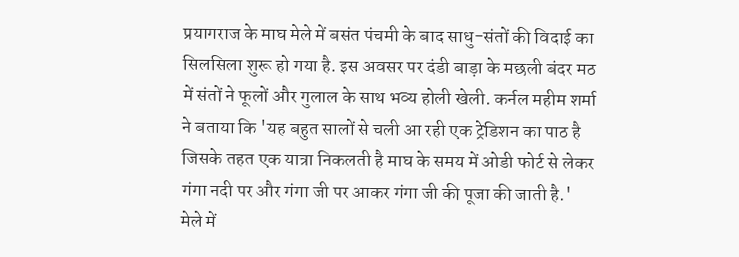प्रयागराज के माघ मेले में बसंत पंचमी के बाद साधु-संतों की विदाई का सिलसिला शुरू हो गया है. इस अवसर पर दंडी बाड़ा के मछली बंदर मठ में संतों ने फूलों और गुलाल के साथ भव्य होली खेली. कर्नल महीम शर्मा ने बताया कि 'यह बहुत सालों से चली आ रही एक ट्रेडिशन का पाठ है जिसके तहत एक यात्रा निकलती है माघ के समय में ओडी फोर्ट से लेकर गंगा नदी पर और गंगा जी पर आकर गंगा जी की पूजा की जाती है.' मेले में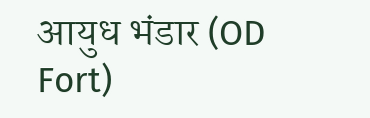आयुध भंडार (OD Fort)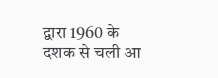द्वारा 1960 के दशक से चली आ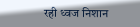रही ध्वज निशान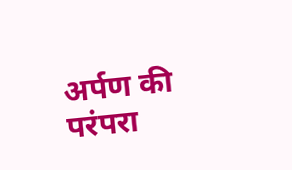अर्पण की परंपरा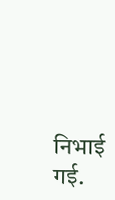निभाई गई.